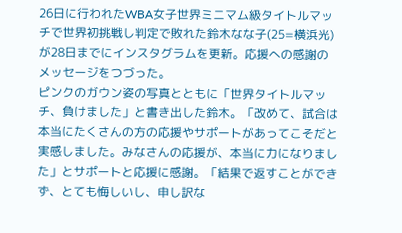26日に行われたWBA女子世界ミニマム級タイトルマッチで世界初挑戦し判定で敗れた鈴木なな子(25=横浜光)が28日までにインスタグラムを更新。応援への感謝のメッセージをつづった。
ピンクのガウン姿の写真とともに「世界タイトルマッチ、負けました」と書き出した鈴木。「改めて、試合は本当にたくさんの方の応援やサポートがあってこそだと実感しました。みなさんの応援が、本当に力になりました」とサポートと応援に感謝。「結果で返すことができず、とても悔しいし、申し訳な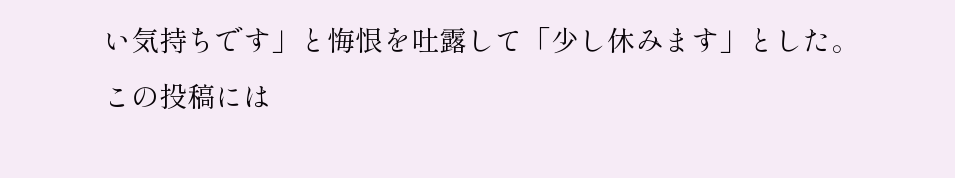い気持ちです」と悔恨を吐露して「少し休みます」とした。
この投稿には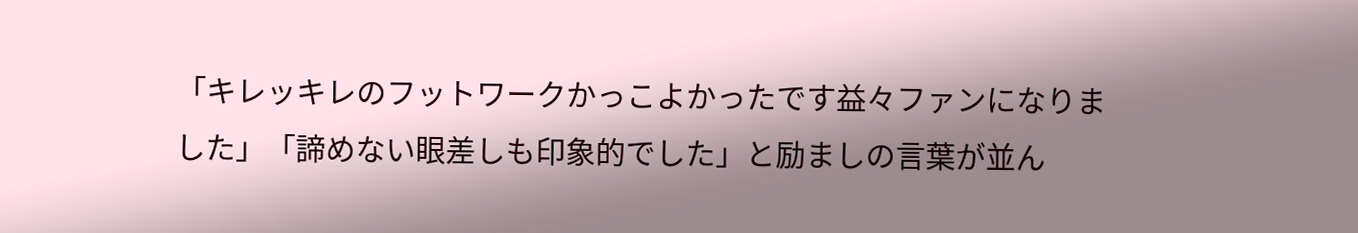「キレッキレのフットワークかっこよかったです益々ファンになりました」「諦めない眼差しも印象的でした」と励ましの言葉が並ん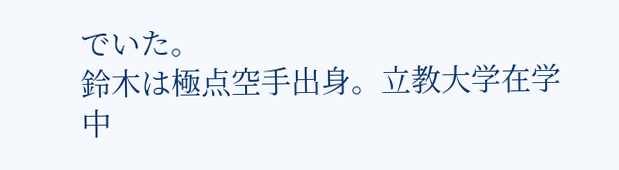でいた。
鈴木は極点空手出身。立教大学在学中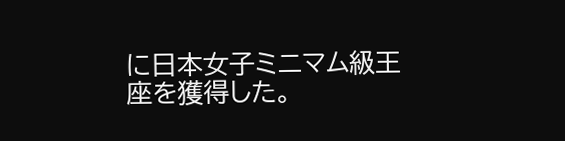に日本女子ミニマム級王座を獲得した。